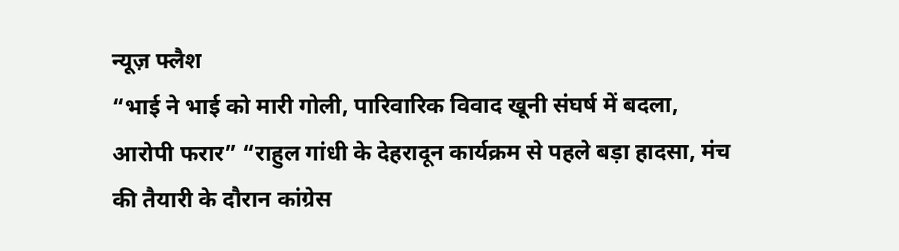न्यूज़ फ्लैश
“भाई ने भाई को मारी गोली, पारिवारिक विवाद खूनी संघर्ष में बदला, आरोपी फरार” “राहुल गांधी के देहरादून कार्यक्रम से पहले बड़ा हादसा, मंच की तैयारी के दौरान कांग्रेस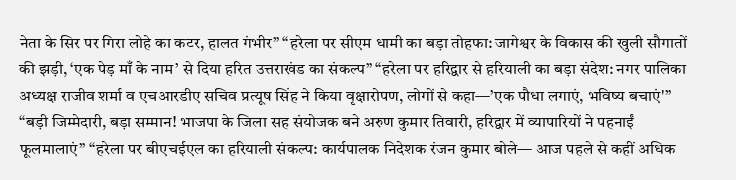नेता के सिर पर गिरा लोहे का कटर, हालत गंभीर” “हरेला पर सीएम धामी का बड़ा तोहफा: जागेश्वर के विकास की खुली सौगातों की झड़ी, ‘एक पेड़ माँ के नाम’ से दिया हरित उत्तराखंड का संकल्प” “हरेला पर हरिद्वार से हरियाली का बड़ा संदेश: नगर पालिका अध्यक्ष राजीव शर्मा व एचआरडीए सचिव प्रत्यूष सिंह ने किया वृक्षारोपण, लोगों से कहा—’एक पौधा लगाएं, भविष्य बचाएं'” “बड़ी जिम्मेदारी, बड़ा सम्मान! भाजपा के जिला सह संयोजक बने अरुण कुमार तिवारी, हरिद्वार में व्यापारियों ने पहनाईं फूलमालाएं” “हरेला पर बीएचईएल का हरियाली संकल्प: कार्यपालक निदेशक रंजन कुमार बोले— आज पहले से कहीं अधिक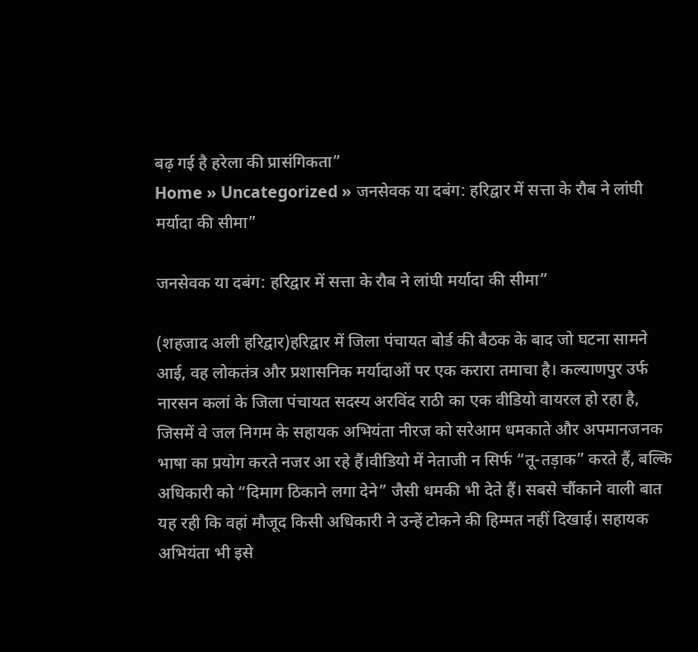बढ़ गई है हरेला की प्रासंगिकता”
Home » Uncategorized » जनसेवक या दबंग: हरिद्वार में सत्ता के रौब ने लांघी मर्यादा की सीमा”

जनसेवक या दबंग: हरिद्वार में सत्ता के रौब ने लांघी मर्यादा की सीमा”

(शहजाद अली हरिद्वार)हरिद्वार में जिला पंचायत बोर्ड की बैठक के बाद जो घटना सामने आई, वह लोकतंत्र और प्रशासनिक मर्यादाओं पर एक करारा तमाचा है। कल्याणपुर उर्फ नारसन कलां के जिला पंचायत सदस्य अरविंद राठी का एक वीडियो वायरल हो रहा है, जिसमें वे जल निगम के सहायक अभियंता नीरज को सरेआम धमकाते और अपमानजनक भाषा का प्रयोग करते नजर आ रहे हैं।वीडियो में नेताजी न सिर्फ “तू-तड़ाक” करते हैं, बल्कि अधिकारी को “दिमाग ठिकाने लगा देने” जैसी धमकी भी देते हैं। सबसे चौंकाने वाली बात यह रही कि वहां मौजूद किसी अधिकारी ने उन्हें टोकने की हिम्मत नहीं दिखाई। सहायक अभियंता भी इसे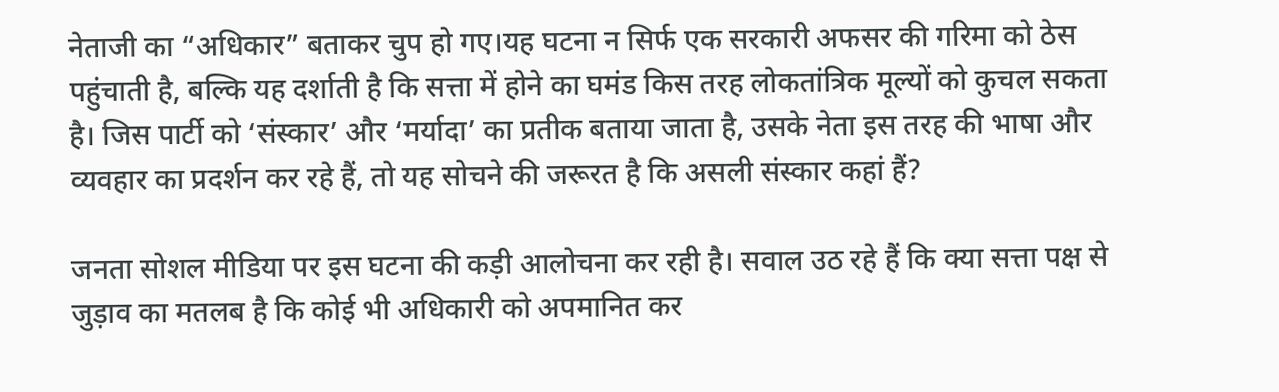नेताजी का “अधिकार” बताकर चुप हो गए।यह घटना न सिर्फ एक सरकारी अफसर की गरिमा को ठेस पहुंचाती है, बल्कि यह दर्शाती है कि सत्ता में होने का घमंड किस तरह लोकतांत्रिक मूल्यों को कुचल सकता है। जिस पार्टी को ‘संस्कार’ और ‘मर्यादा’ का प्रतीक बताया जाता है, उसके नेता इस तरह की भाषा और व्यवहार का प्रदर्शन कर रहे हैं, तो यह सोचने की जरूरत है कि असली संस्कार कहां हैं?

जनता सोशल मीडिया पर इस घटना की कड़ी आलोचना कर रही है। सवाल उठ रहे हैं कि क्या सत्ता पक्ष से जुड़ाव का मतलब है कि कोई भी अधिकारी को अपमानित कर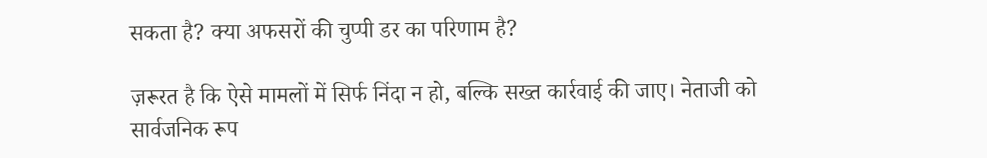सकता है? क्या अफसरों की चुप्पी डर का परिणाम है?

ज़रूरत है कि ऐसे मामलों में सिर्फ निंदा न हो, बल्कि सख्त कार्रवाई की जाए। नेताजी को सार्वजनिक रूप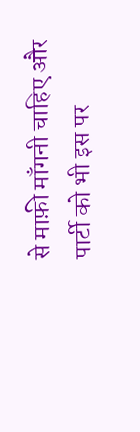से माफ़ी माँगनी चाहिए और पार्टी को भी इस पर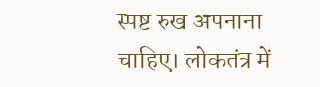स्पष्ट रुख अपनाना चाहिए। लोकतंत्र में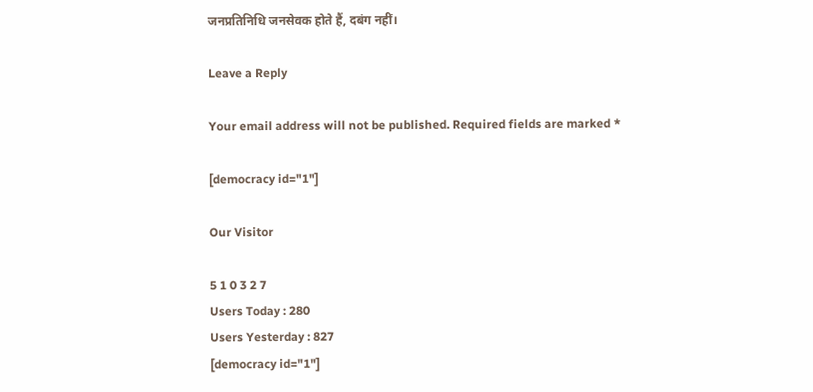जनप्रतिनिधि जनसेवक होते हैं, दबंग नहीं।

Leave a Reply

Your email address will not be published. Required fields are marked *

[democracy id="1"]

Our Visitor

5 1 0 3 2 7
Users Today : 280
Users Yesterday : 827
[democracy id="1"]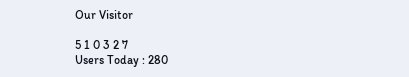Our Visitor

5 1 0 3 2 7
Users Today : 280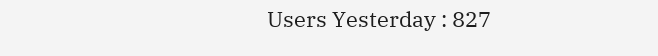Users Yesterday : 827